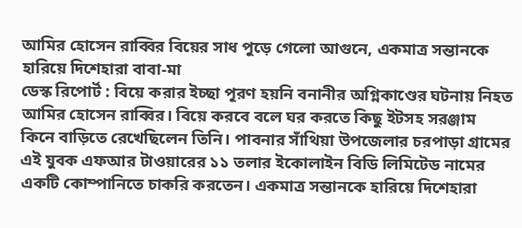আমির হোসেন রাব্বির বিয়ের সাধ পুড়ে গেলো আগুনে, একমাত্র সন্তানকে হারিয়ে দিশেহারা বাবা-মা
ডেস্ক রিপোর্ট : বিয়ে করার ইচ্ছা পূরণ হয়নি বনানীর অগ্নিকাণ্ডের ঘটনায় নিহত আমির হোসেন রাব্বির। বিয়ে করবে বলে ঘর করতে কিছু ইটসহ সরঞ্জাম কিনে বাড়িতে রেখেছিলেন তিনি। পাবনার সাঁথিয়া উপজেলার চরপাড়া গ্রামের এই যুবক এফআর টাওয়ারের ১১ তলার ইকোলাইন বিডি লিমিটেড নামের একটি কোম্পানিতে চাকরি করতেন। একমাত্র সন্তানকে হারিয়ে দিশেহারা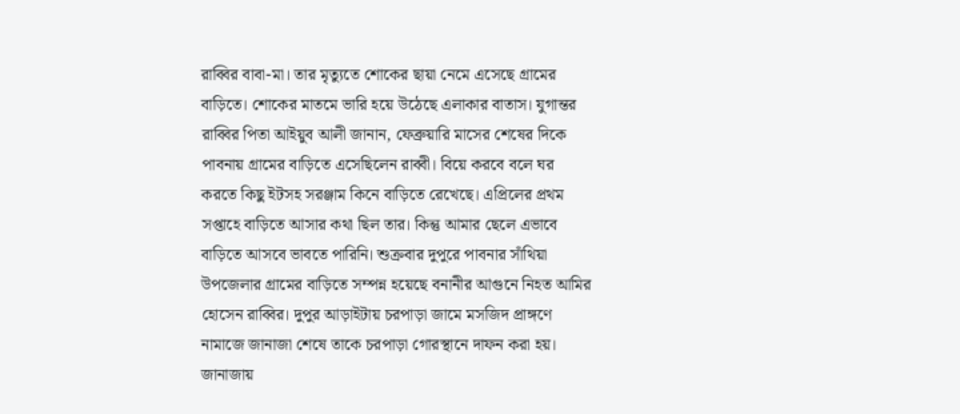রাব্বির বাবা-মা। তার মৃত্যুতে শোকের ছায়া নেমে এসেছে গ্রামের বাড়িতে। শোকের মাতমে ভারি হয়ে উঠেছে এলাকার বাতাস। যুগান্তর
রাব্বির পিতা আইয়ুব আলী জানান, ফেব্রুয়ারি মাসের শেষের দিকে পাবনায় গ্রামের বাড়িতে এসেছিলেন রাব্বী। বিয়ে করবে বলে ঘর করতে কিছু ইটসহ সরঞ্জাম কিনে বাড়িতে রেখেছে। এপ্রিলের প্রথম সপ্তাহে বাড়িতে আসার কথা ছিল তার। কিন্তু আমার ছেলে এভাবে বাড়িতে আসবে ভাবতে পারিনি। শুক্রবার দুপুরে পাবনার সাঁথিয়া উপজেলার গ্রামের বাড়িতে সম্পন্ন হয়েছে বনানীর আগুনে নিহত আমির হোসেন রাব্বির। দুপুর আড়াইটায় চরপাড়া জামে মসজিদ প্রাঙ্গণে নামাজে জানাজা শেষে তাকে চরপাড়া গোরস্থানে দাফন করা হয়। জানাজায়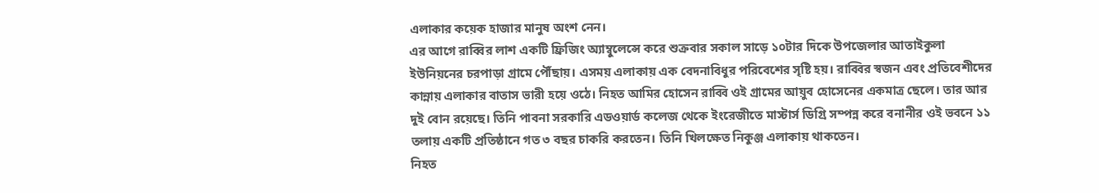এলাকার কয়েক হাজার মানুষ অংশ নেন।
এর আগে রাব্বির লাশ একটি ফ্রিজিং অ্যাম্বুলেন্সে করে শুক্রবার সকাল সাড়ে ১০টার দিকে উপজেলার আতাইকুলা ইউনিয়নের চরপাড়া গ্রামে পৌঁছায়। এসময় এলাকায় এক বেদনাবিধুর পরিবেশের সৃষ্টি হয়। রাব্বির স্বজন এবং প্রতিবেশীদের কান্নায় এলাকার বাতাস ভারী হয়ে ওঠে। নিহত আমির হোসেন রাব্বি ওই গ্রামের আয়ুব হোসেনের একমাত্র ছেলে। তার আর দুই বোন রয়েছে। তিনি পাবনা সরকারি এডওয়ার্ড কলেজ থেকে ইংরেজীতে মাস্টার্স ডিগ্রি সম্পন্ন করে বনানীর ওই ভবনে ১১ তলায় একটি প্রতিষ্ঠানে গত ৩ বছর চাকরি করতেন। তিনি খিলক্ষেত নিকুঞ্জ এলাকায় থাকতেন।
নিহত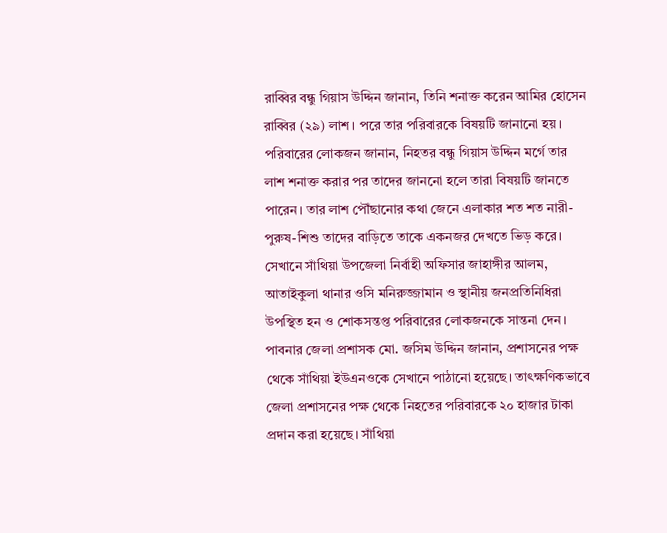রাব্বির বন্ধু গিয়াস উদ্দিন জানান, তিনি শনাক্ত করেন আমির হোসেন রাব্বির (২৯) লাশ। পরে তার পরিবারকে বিষয়টি জানানো হয়। পরিবারের লোকজন জানান, নিহতর বন্ধু গিয়াস উদ্দিন মর্গে তার লাশ শনাক্ত করার পর তাদের জাননো হলে তারা বিষয়টি জানতে পারেন। তার লাশ পৌঁছানোর কথা জেনে এলাকার শত শত নারী-পুরুষ-শিশু তাদের বাড়িতে তাকে একনজর দেখতে ভিড় করে। সেখানে সাঁথিয়া উপজেলা নির্বাহী অফিসার জাহাঙ্গীর আলম, আতাইকুলা থানার ওসি মনিরুজ্জামান ও স্থানীয় জনপ্রতিনিধিরা উপস্থিত হন ও শোকসন্তপ্ত পরিবারের লোকজনকে সান্তনা দেন।
পাবনার জেলা প্রশাসক মো. জসিম উদ্দিন জানান, প্রশাসনের পক্ষ থেকে সাঁথিয়া ইউএনওকে সেখানে পাঠানো হয়েছে। তাৎক্ষণিকভাবে জেলা প্রশাসনের পক্ষ থেকে নিহতের পরিবারকে ২০ হাজার টাকা প্রদান করা হয়েছে। সাঁথিয়া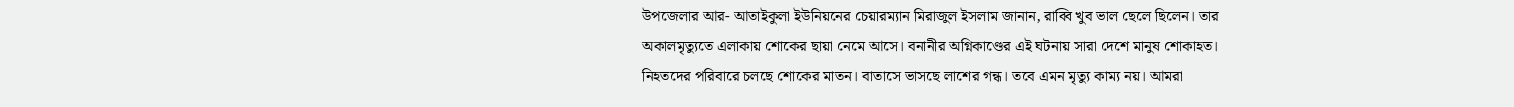উপজেলার আর- আতাইকুলা ইউনিয়নের চেয়ারম্যান মিরাজুল ইসলাম জানান, রাব্বি খুব ভাল ছেলে ছিলেন। তার অকালমৃত্যুতে এলাকায় শোকের ছায়া নেমে আসে। বনানীর অগ্নিকাণ্ডের এই ঘটনায় সারা দেশে মানুষ শোকাহত। নিহতদের পরিবারে চলছে শোকের মাতন। বাতাসে ভাসছে লাশের গন্ধ। তবে এমন মৃত্যু কাম্য নয়। আমরা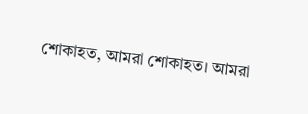শোকাহত, আমরা শোকাহত। আমরা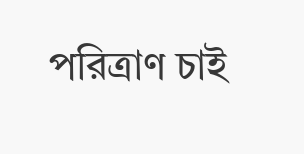পরিত্রাণ চাই